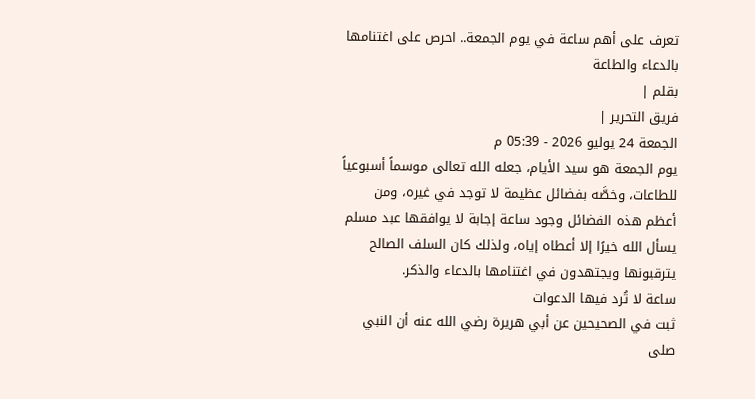تعرف على أهم ساعة في يوم الجمعة.. احرص على اغتنامها بالدعاء والطاعة
بقلم |
فريق التحرير |
الجمعة 24 يوليو 2026 - 05:39 م
يوم الجمعة هو سيد الأيام، جعله الله تعالى موسماً أسبوعياً للطاعات، وخصَّه بفضائل عظيمة لا توجد في غيره، ومن أعظم هذه الفضائل وجود ساعة إجابة لا يوافقها عبد مسلم يسأل الله خيرًا إلا أعطاه إياه، ولذلك كان السلف الصالح يترقبونها ويجتهدون في اغتنامها بالدعاء والذكر.
ساعة لا تُرد فيها الدعوات
ثبت في الصحيحين عن أبي هريرة رضي الله عنه أن النبي صلى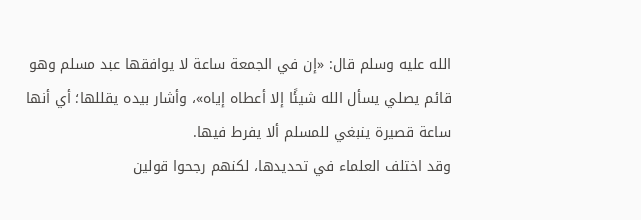الله عليه وسلم قال: «إن في الجمعة ساعة لا يوافقها عبد مسلم وهو قائم يصلي يسأل الله شيئًا إلا أعطاه إياه»، وأشار بيده يقللها؛ أي أنها ساعة قصيرة ينبغي للمسلم ألا يفرط فيها.
وقد اختلف العلماء في تحديدها، لكنهم رجحوا قولين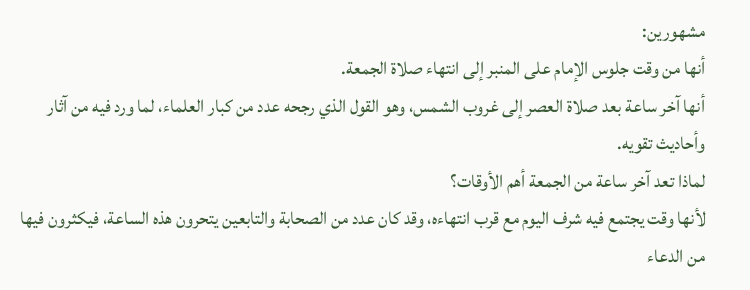مشهورين:
أنها من وقت جلوس الإمام على المنبر إلى انتهاء صلاة الجمعة.
أنها آخر ساعة بعد صلاة العصر إلى غروب الشمس، وهو القول الذي رجحه عدد من كبار العلماء، لما ورد فيه من آثار وأحاديث تقويه.
لماذا تعد آخر ساعة من الجمعة أهم الأوقات؟
لأنها وقت يجتمع فيه شرف اليوم مع قرب انتهاءه، وقد كان عدد من الصحابة والتابعين يتحرون هذه الساعة، فيكثرون فيها من الدعاء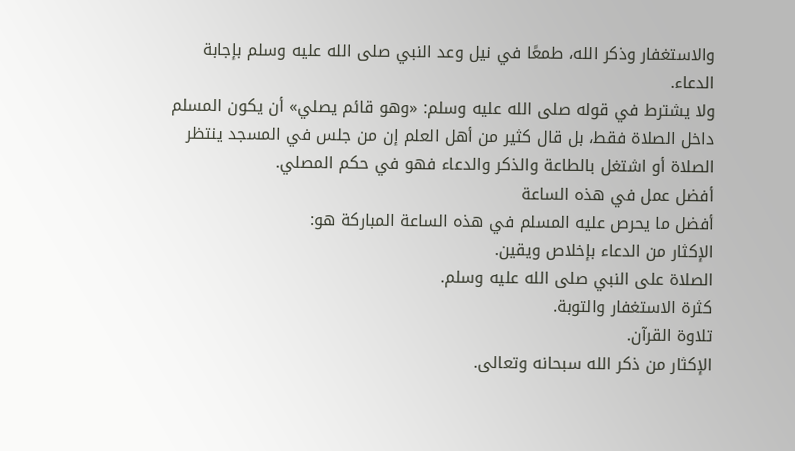والاستغفار وذكر الله، طمعًا في نيل وعد النبي صلى الله عليه وسلم بإجابة الدعاء.
ولا يشترط في قوله صلى الله عليه وسلم: «وهو قائم يصلي» أن يكون المسلم داخل الصلاة فقط، بل قال كثير من أهل العلم إن من جلس في المسجد ينتظر الصلاة أو اشتغل بالطاعة والذكر والدعاء فهو في حكم المصلي.
أفضل عمل في هذه الساعة
أفضل ما يحرص عليه المسلم في هذه الساعة المباركة هو:
الإكثار من الدعاء بإخلاص ويقين.
الصلاة على النبي صلى الله عليه وسلم.
كثرة الاستغفار والتوبة.
تلاوة القرآن.
الإكثار من ذكر الله سبحانه وتعالى.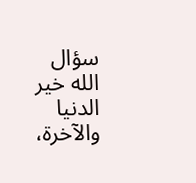سؤال الله خير الدنيا والآخرة،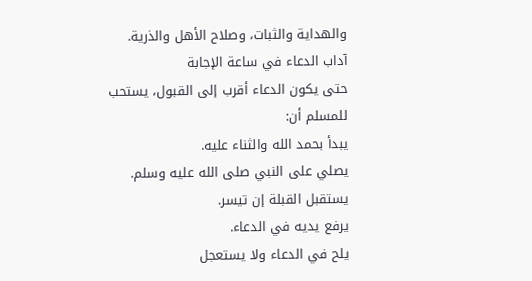والهداية والثبات، وصلاح الأهل والذرية.
آداب الدعاء في ساعة الإجابة
حتى يكون الدعاء أقرب إلى القبول، يستحب للمسلم أن:
يبدأ بحمد الله والثناء عليه.
يصلي على النبي صلى الله عليه وسلم.
يستقبل القبلة إن تيسر.
يرفع يديه في الدعاء.
يلح في الدعاء ولا يستعجل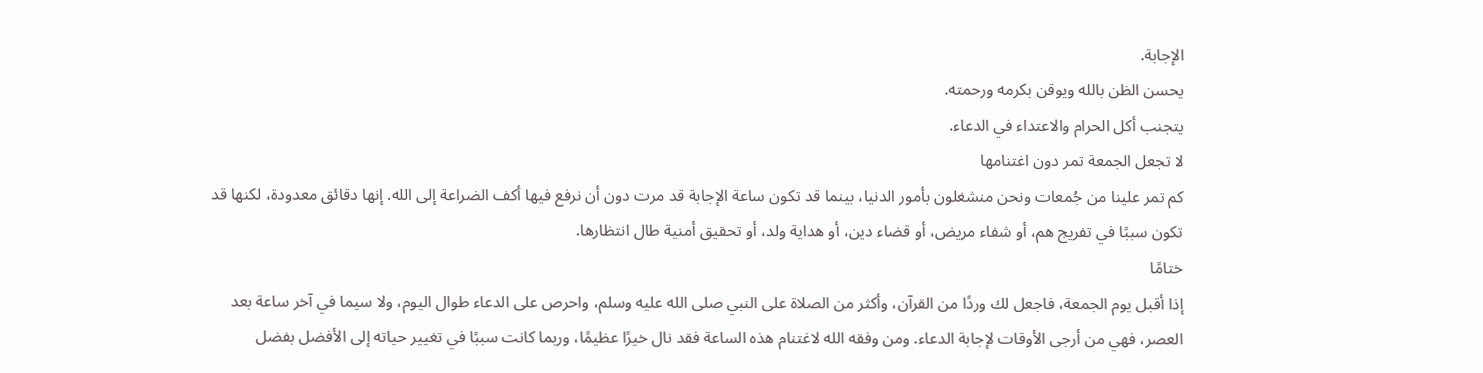الإجابة.
يحسن الظن بالله ويوقن بكرمه ورحمته.
يتجنب أكل الحرام والاعتداء في الدعاء.
لا تجعل الجمعة تمر دون اغتنامها
كم تمر علينا من جُمعات ونحن منشغلون بأمور الدنيا، بينما قد تكون ساعة الإجابة قد مرت دون أن نرفع فيها أكف الضراعة إلى الله. إنها دقائق معدودة، لكنها قد تكون سببًا في تفريج هم، أو شفاء مريض، أو قضاء دين، أو هداية ولد، أو تحقيق أمنية طال انتظارها.
ختامًا
إذا أقبل يوم الجمعة، فاجعل لك وردًا من القرآن، وأكثر من الصلاة على النبي صلى الله عليه وسلم، واحرص على الدعاء طوال اليوم، ولا سيما في آخر ساعة بعد العصر، فهي من أرجى الأوقات لإجابة الدعاء. ومن وفقه الله لاغتنام هذه الساعة فقد نال خيرًا عظيمًا، وربما كانت سببًا في تغيير حياته إلى الأفضل بفضل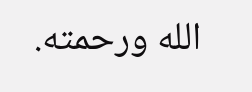الله ورحمته.